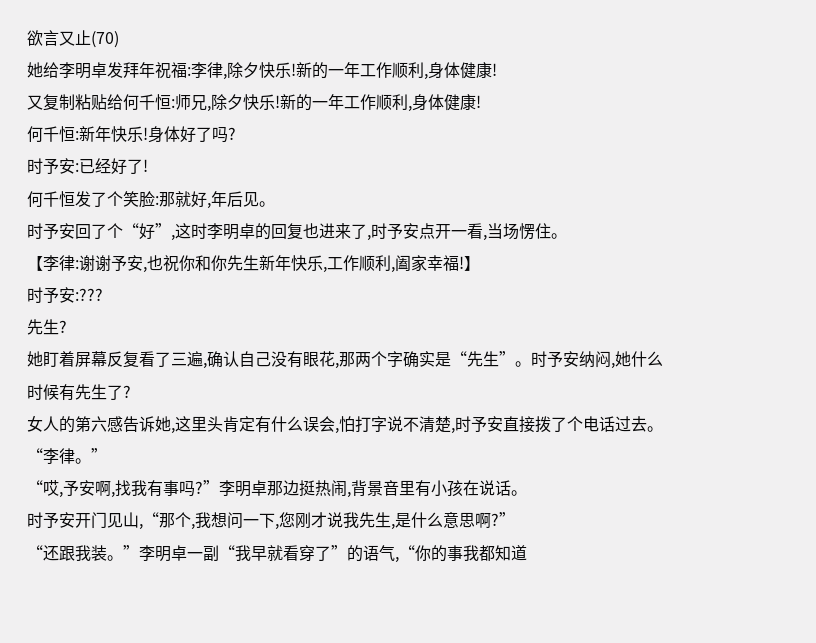欲言又止(70)
她给李明卓发拜年祝福:李律,除夕快乐!新的一年工作顺利,身体健康!
又复制粘贴给何千恒:师兄,除夕快乐!新的一年工作顺利,身体健康!
何千恒:新年快乐!身体好了吗?
时予安:已经好了!
何千恒发了个笑脸:那就好,年后见。
时予安回了个“好”,这时李明卓的回复也进来了,时予安点开一看,当场愣住。
【李律:谢谢予安,也祝你和你先生新年快乐,工作顺利,阖家幸福!】
时予安:???
先生?
她盯着屏幕反复看了三遍,确认自己没有眼花,那两个字确实是“先生”。时予安纳闷,她什么时候有先生了?
女人的第六感告诉她,这里头肯定有什么误会,怕打字说不清楚,时予安直接拨了个电话过去。
“李律。”
“哎,予安啊,找我有事吗?”李明卓那边挺热闹,背景音里有小孩在说话。
时予安开门见山,“那个,我想问一下,您刚才说我先生,是什么意思啊?”
“还跟我装。”李明卓一副“我早就看穿了”的语气,“你的事我都知道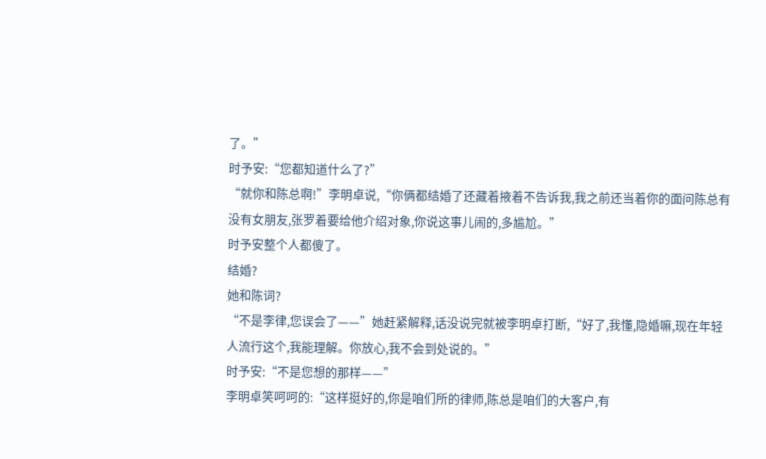了。”
时予安:“您都知道什么了?”
“就你和陈总啊!”李明卓说,“你俩都结婚了还藏着掖着不告诉我,我之前还当着你的面问陈总有没有女朋友,张罗着要给他介绍对象,你说这事儿闹的,多尴尬。”
时予安整个人都傻了。
结婚?
她和陈词?
“不是李律,您误会了——”她赶紧解释,话没说完就被李明卓打断,“好了,我懂,隐婚嘛,现在年轻人流行这个,我能理解。你放心,我不会到处说的。”
时予安:“不是您想的那样——”
李明卓笑呵呵的:“这样挺好的,你是咱们所的律师,陈总是咱们的大客户,有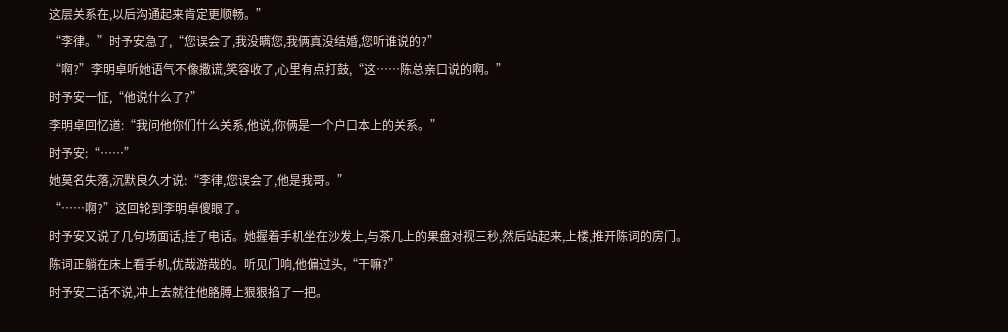这层关系在,以后沟通起来肯定更顺畅。”
“李律。”时予安急了,“您误会了,我没瞒您,我俩真没结婚,您听谁说的?”
“啊?”李明卓听她语气不像撒谎,笑容收了,心里有点打鼓,“这……陈总亲口说的啊。”
时予安一怔,“他说什么了?”
李明卓回忆道:“我问他你们什么关系,他说,你俩是一个户口本上的关系。”
时予安:“……”
她莫名失落,沉默良久才说:“李律,您误会了,他是我哥。”
“……啊?”这回轮到李明卓傻眼了。
时予安又说了几句场面话,挂了电话。她握着手机坐在沙发上,与茶几上的果盘对视三秒,然后站起来,上楼,推开陈词的房门。
陈词正躺在床上看手机,优哉游哉的。听见门响,他偏过头,“干嘛?”
时予安二话不说,冲上去就往他胳膊上狠狠掐了一把。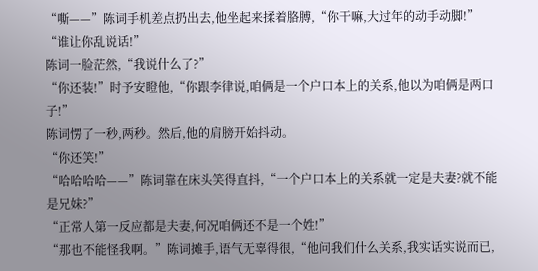“嘶——”陈词手机差点扔出去,他坐起来揉着胳膊,“你干嘛,大过年的动手动脚!”
“谁让你乱说话!”
陈词一脸茫然,“我说什么了?”
“你还装!”时予安瞪他,“你跟李律说,咱俩是一个户口本上的关系,他以为咱俩是两口子!”
陈词愣了一秒,两秒。然后,他的肩膀开始抖动。
“你还笑!”
“哈哈哈哈——”陈词靠在床头笑得直抖,“一个户口本上的关系就一定是夫妻?就不能是兄妹?”
“正常人第一反应都是夫妻,何况咱俩还不是一个姓!”
“那也不能怪我啊。”陈词摊手,语气无辜得很,“他问我们什么关系,我实话实说而已,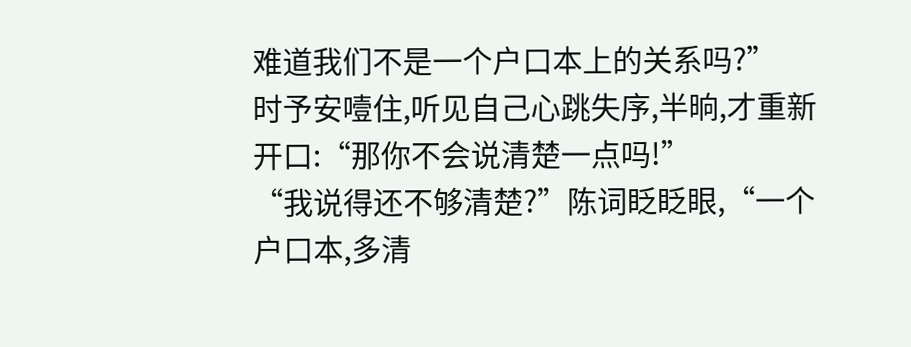难道我们不是一个户口本上的关系吗?”
时予安噎住,听见自己心跳失序,半晌,才重新开口:“那你不会说清楚一点吗!”
“我说得还不够清楚?”陈词眨眨眼,“一个户口本,多清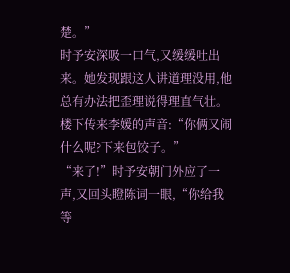楚。”
时予安深吸一口气,又缓缓吐出来。她发现跟这人讲道理没用,他总有办法把歪理说得理直气壮。
楼下传来李媛的声音:“你俩又闹什么呢?下来包饺子。”
“来了!”时予安朝门外应了一声,又回头瞪陈词一眼,“你给我等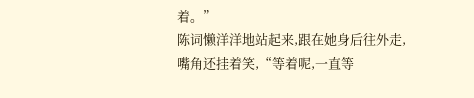着。”
陈词懒洋洋地站起来,跟在她身后往外走,嘴角还挂着笑,“等着呢,一直等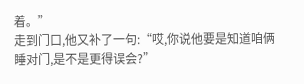着。”
走到门口,他又补了一句:“哎,你说他要是知道咱俩睡对门,是不是更得误会?”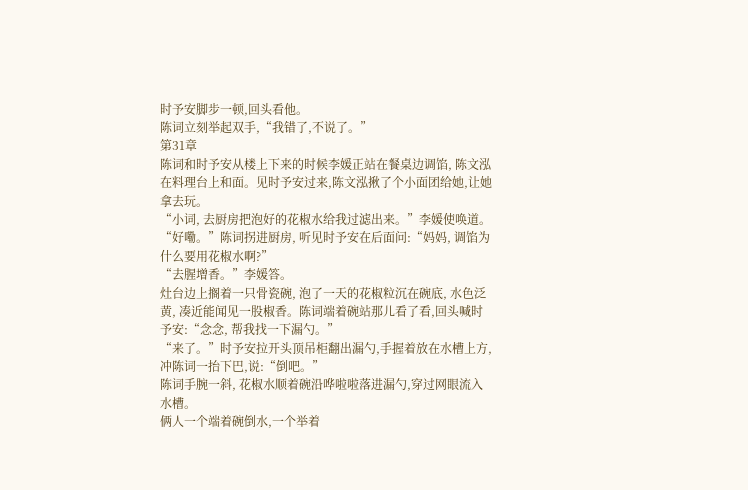时予安脚步一顿,回头看他。
陈词立刻举起双手,“我错了,不说了。”
第31章
陈词和时予安从楼上下来的时候李媛正站在餐桌边调馅, 陈文泓在料理台上和面。见时予安过来,陈文泓揪了个小面团给她,让她拿去玩。
“小词, 去厨房把泡好的花椒水给我过滤出来。”李媛使唤道。
“好嘞。”陈词拐进厨房, 听见时予安在后面问:“妈妈, 调馅为什么要用花椒水啊?”
“去腥增香。”李媛答。
灶台边上搁着一只骨瓷碗, 泡了一天的花椒粒沉在碗底, 水色泛黄, 凑近能闻见一股椒香。陈词端着碗站那儿看了看,回头喊时予安:“念念, 帮我找一下漏勺。”
“来了。”时予安拉开头顶吊柜翻出漏勺,手握着放在水槽上方,冲陈词一抬下巴,说:“倒吧。”
陈词手腕一斜, 花椒水顺着碗沿哗啦啦落进漏勺,穿过网眼流入水槽。
俩人一个端着碗倒水,一个举着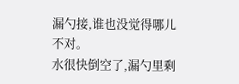漏勺接,谁也没觉得哪儿不对。
水很快倒空了,漏勺里剩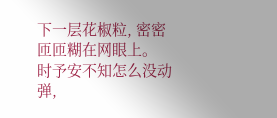下一层花椒粒, 密密匝匝糊在网眼上。
时予安不知怎么没动弹,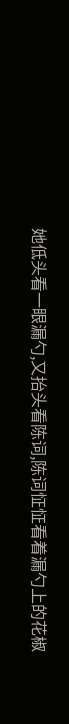她低头看一眼漏勺,又抬头看陈词,陈词怔怔看着漏勺上的花椒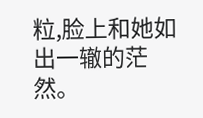粒,脸上和她如出一辙的茫然。